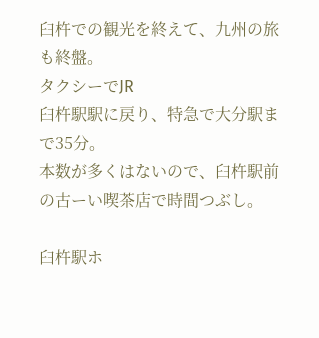臼杵での観光を終えて、九州の旅も終盤。
タクシーでJR
臼杵駅駅に戻り、特急で大分駅まで35分。
本数が多くはないので、臼杵駅前の古ーい喫茶店で時間つぶし。

臼杵駅ホ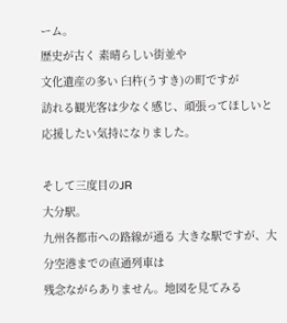ーム。
歴史が古く 素晴らしい街並や
文化遺産の多い 臼杵(うすき)の町ですが
訪れる観光客は少なく感じ、頑張ってほしいと応援したい気持になりました。

そして三度目のJR
大分駅。
九州各都市への路線が通る 大きな駅ですが、大分空港までの直通列車は
残念ながらありません。地図を見てみる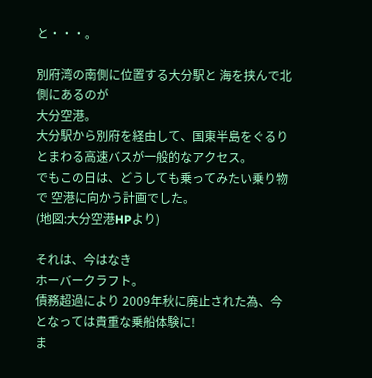と・・・。

別府湾の南側に位置する大分駅と 海を挟んで北側にあるのが
大分空港。
大分駅から別府を経由して、国東半島をぐるりとまわる高速バスが一般的なアクセス。
でもこの日は、どうしても乗ってみたい乗り物で 空港に向かう計画でした。
(地図:大分空港HPより)

それは、今はなき
ホーバークラフト。
債務超過により 2009年秋に廃止された為、今となっては貴重な乗船体験に!
ま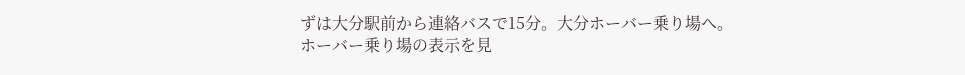ずは大分駅前から連絡バスで15分。大分ホーバー乗り場へ。
ホーバー乗り場の表示を見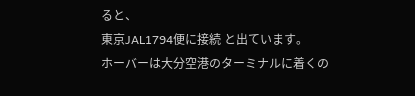ると、
東京JAL1794便に接続 と出ています。
ホーバーは大分空港のターミナルに着くの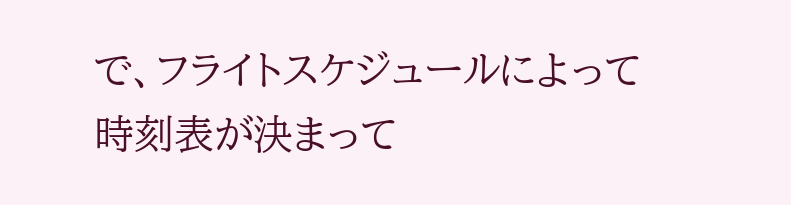で、フライトスケジュールによって
時刻表が決まって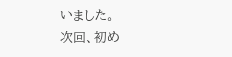いました。
次回、初め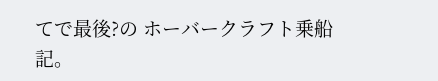てで最後?の ホーバークラフト乗船記。